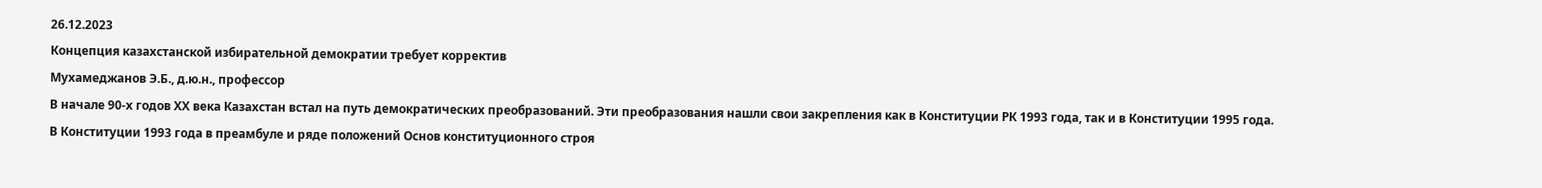26.12.2023
Концепция казахстанской избирательной демократии требует корректив
Мухамеджанов Э.Б., д.ю.н., профессор
В начале 90-х годов ХХ века Казахстан встал на путь демократических преобразований. Эти преобразования нашли свои закрепления как в Конституции РК 1993 года, так и в Конституции 1995 года.
В Конституции 1993 года в преамбуле и ряде положений Основ конституционного строя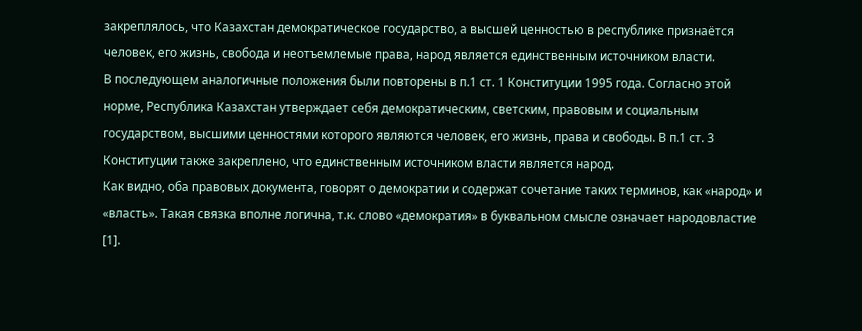закреплялось, что Казахстан демократическое государство, а высшей ценностью в республике признаётся человек, его жизнь, свобода и неотъемлемые права, народ является единственным источником власти.
В последующем аналогичные положения были повторены в п.1 ст. 1 Конституции 1995 года. Согласно этой норме, Республика Казахстан утверждает себя демократическим, светским, правовым и социальным государством, высшими ценностями которого являются человек, его жизнь, права и свободы. В п.1 ст. 3 Конституции также закреплено, что единственным источником власти является народ.
Как видно, оба правовых документа, говорят о демократии и содержат сочетание таких терминов, как «народ» и «власть». Такая связка вполне логична, т.к. слово «демократия» в буквальном смысле означает народовластие [1].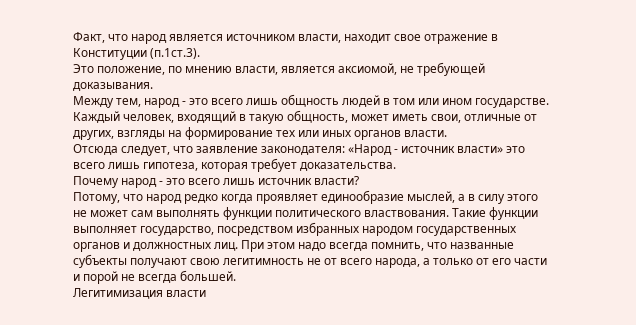Факт, что народ является источником власти, находит свое отражение в Конституции (п.1ст.3).
Это положение, по мнению власти, является аксиомой, не требующей доказывания.
Между тем, народ - это всего лишь общность людей в том или ином государстве. Каждый человек, входящий в такую общность, может иметь свои, отличные от других, взгляды на формирование тех или иных органов власти.
Отсюда следует, что заявление законодателя: «Народ - источник власти» это всего лишь гипотеза, которая требует доказательства.
Почему народ - это всего лишь источник власти?
Потому, что народ редко когда проявляет единообразие мыслей, а в силу этого не может сам выполнять функции политического властвования. Такие функции выполняет государство, посредством избранных народом государственных органов и должностных лиц. При этом надо всегда помнить, что названные субъекты получают свою легитимность не от всего народа, а только от его части и порой не всегда большей.
Легитимизация власти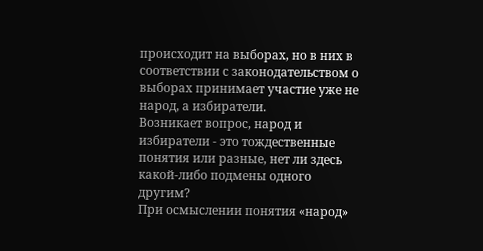происходит на выборах, но в них в соответствии с законодательством о выборах принимает участие уже не народ, а избиратели.
Возникает вопрос, народ и избиратели - это тождественные понятия или разные, нет ли здесь какой-либо подмены одного другим?
При осмыслении понятия «народ»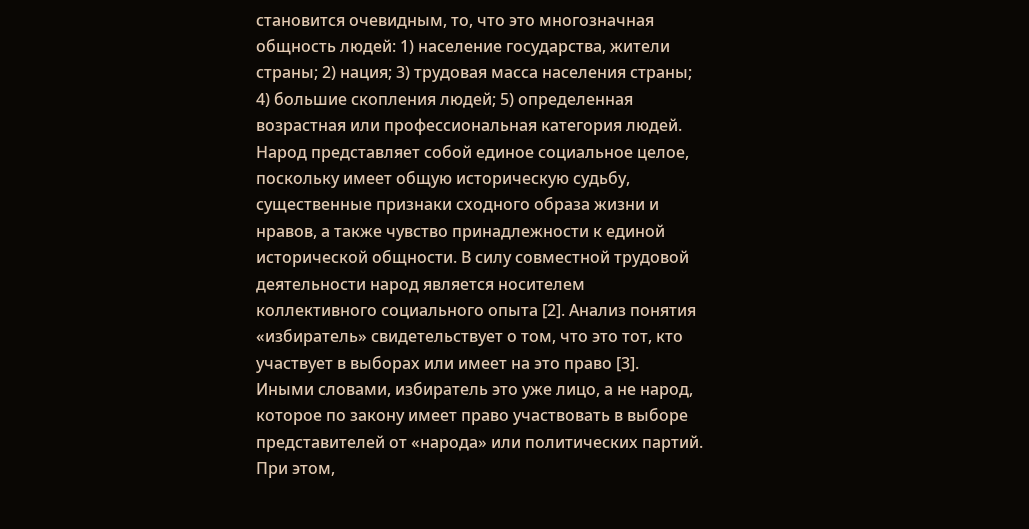становится очевидным, то, что это многозначная общность людей: 1) население государства, жители страны; 2) нация; 3) трудовая масса населения страны; 4) большие скопления людей; 5) определенная возрастная или профессиональная категория людей.
Народ представляет собой единое социальное целое, поскольку имеет общую историческую судьбу, существенные признаки сходного образа жизни и нравов, а также чувство принадлежности к единой исторической общности. В силу совместной трудовой деятельности народ является носителем коллективного социального опыта [2]. Анализ понятия «избиратель» свидетельствует о том, что это тот, кто участвует в выборах или имеет на это право [3].
Иными словами, избиратель это уже лицо, а не народ, которое по закону имеет право участвовать в выборе представителей от «народа» или политических партий. При этом,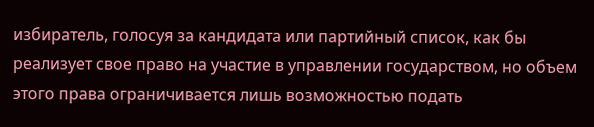избиратель, голосуя за кандидата или партийный список, как бы реализует свое право на участие в управлении государством, но объем этого права ограничивается лишь возможностью подать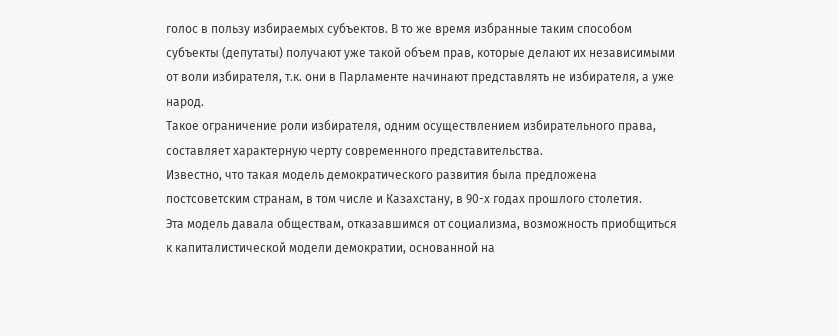голос в пользу избираемых субъектов. В то же время избранные таким способом субъекты (депутаты) получают уже такой объем прав, которые делают их независимыми от воли избирателя, т.к. они в Парламенте начинают представлять не избирателя, а уже народ.
Такое ограничение роли избирателя, одним осуществлением избирательного права, составляет характерную черту современного представительства.
Известно, что такая модель демократического развития была предложена постсоветским странам, в том числе и Казахстану, в 90-х годах прошлого столетия.
Эта модель давала обществам, отказавшимся от социализма, возможность приобщиться к капиталистической модели демократии, основанной на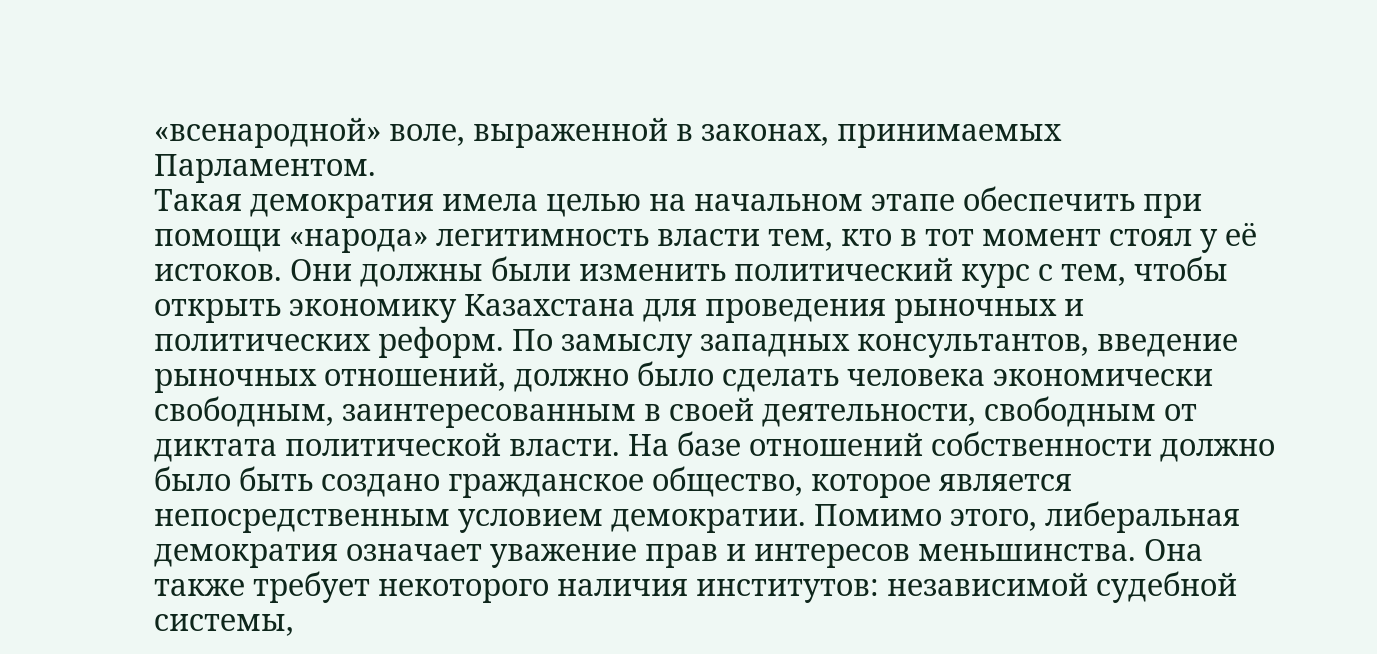«всенародной» воле, выраженной в законах, принимаемых Парламентом.
Такая демократия имела целью на начальном этапе обеспечить при помощи «народа» легитимность власти тем, кто в тот момент стоял у её истоков. Они должны были изменить политический курс с тем, чтобы открыть экономику Казахстана для проведения рыночных и политических реформ. По замыслу западных консультантов, введение рыночных отношений, должно было сделать человека экономически свободным, заинтересованным в своей деятельности, свободным от диктата политической власти. На базе отношений собственности должно было быть создано гражданское общество, которое является непосредственным условием демократии. Помимо этого, либеральная демократия означает уважение прав и интересов меньшинства. Она также требует некоторого наличия институтов: независимой судебной системы,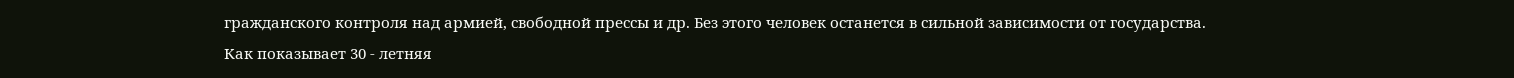гражданского контроля над армией, свободной прессы и др. Без этого человек останется в сильной зависимости от государства.
Как показывает 30 - летняя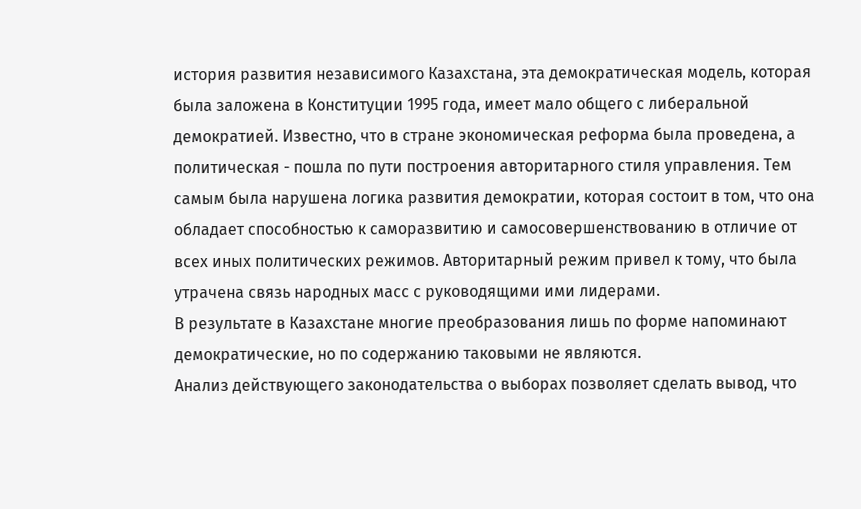история развития независимого Казахстана, эта демократическая модель, которая была заложена в Конституции 1995 года, имеет мало общего с либеральной демократией. Известно, что в стране экономическая реформа была проведена, а политическая - пошла по пути построения авторитарного стиля управления. Тем самым была нарушена логика развития демократии, которая состоит в том, что она обладает способностью к саморазвитию и самосовершенствованию в отличие от всех иных политических режимов. Авторитарный режим привел к тому, что была утрачена связь народных масс с руководящими ими лидерами.
В результате в Казахстане многие преобразования лишь по форме напоминают демократические, но по содержанию таковыми не являются.
Анализ действующего законодательства о выборах позволяет сделать вывод, что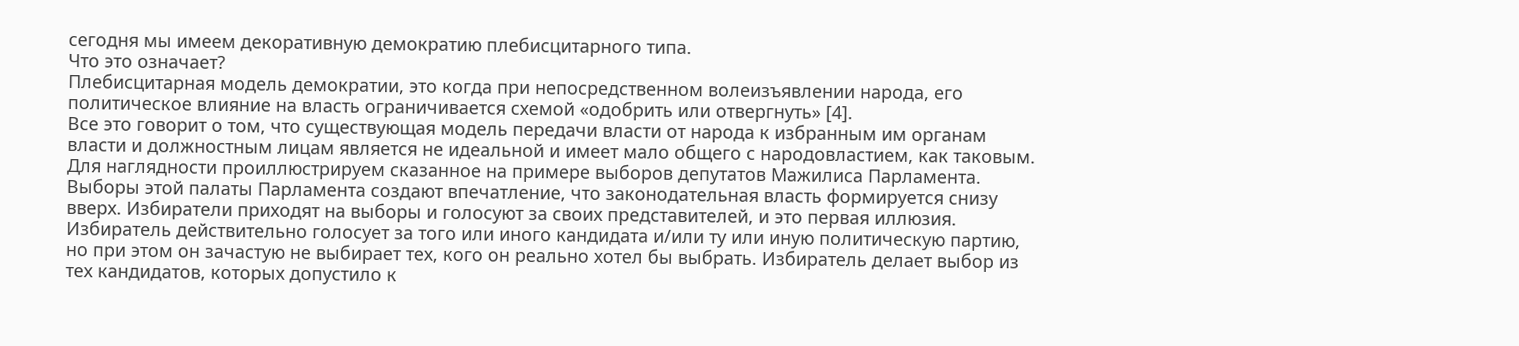сегодня мы имеем декоративную демократию плебисцитарного типа.
Что это означает?
Плебисцитарная модель демократии, это когда при непосредственном волеизъявлении народа, его политическое влияние на власть ограничивается схемой «одобрить или отвергнуть» [4].
Все это говорит о том, что существующая модель передачи власти от народа к избранным им органам власти и должностным лицам является не идеальной и имеет мало общего с народовластием, как таковым.
Для наглядности проиллюстрируем сказанное на примере выборов депутатов Мажилиса Парламента.
Выборы этой палаты Парламента создают впечатление, что законодательная власть формируется снизу вверх. Избиратели приходят на выборы и голосуют за своих представителей, и это первая иллюзия. Избиратель действительно голосует за того или иного кандидата и/или ту или иную политическую партию, но при этом он зачастую не выбирает тех, кого он реально хотел бы выбрать. Избиратель делает выбор из тех кандидатов, которых допустило к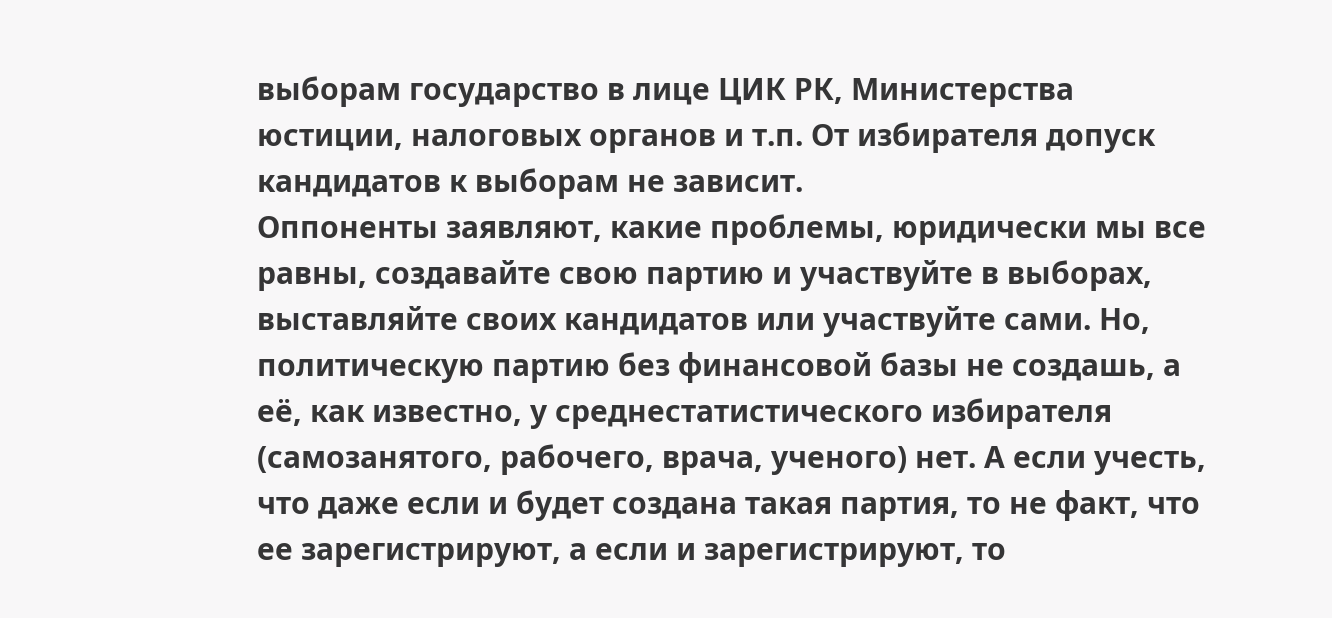выборам государство в лице ЦИК РК, Министерства юстиции, налоговых органов и т.п. От избирателя допуск кандидатов к выборам не зависит.
Оппоненты заявляют, какие проблемы, юридически мы все равны, создавайте свою партию и участвуйте в выборах, выставляйте своих кандидатов или участвуйте сами. Но, политическую партию без финансовой базы не создашь, а её, как известно, у среднестатистического избирателя (самозанятого, рабочего, врача, ученого) нет. А если учесть, что даже если и будет создана такая партия, то не факт, что ее зарегистрируют, а если и зарегистрируют, то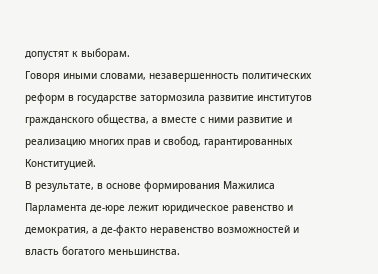допустят к выборам.
Говоря иными словами, незавершенность политических реформ в государстве затормозила развитие институтов гражданского общества, а вместе с ними развитие и реализацию многих прав и свобод, гарантированных Конституцией.
В результате, в основе формирования Мажилиса Парламента де-юре лежит юридическое равенство и демократия, а де-факто неравенство возможностей и власть богатого меньшинства.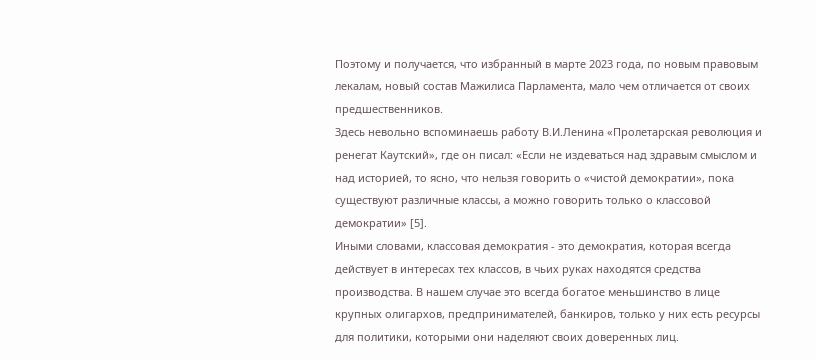Поэтому и получается, что избранный в марте 2023 года, по новым правовым лекалам, новый состав Мажилиса Парламента, мало чем отличается от своих предшественников.
Здесь невольно вспоминаешь работу В.И.Ленина «Пролетарская революция и ренегат Каутский», где он писал: «Если не издеваться над здравым смыслом и над историей, то ясно, что нельзя говорить о «чистой демократии», пока существуют различные классы, а можно говорить только о классовой демократии» [5].
Иными словами, классовая демократия - это демократия, которая всегда действует в интересах тех классов, в чьих руках находятся средства производства. В нашем случае это всегда богатое меньшинство в лице крупных олигархов, предпринимателей, банкиров, только у них есть ресурсы для политики, которыми они наделяют своих доверенных лиц.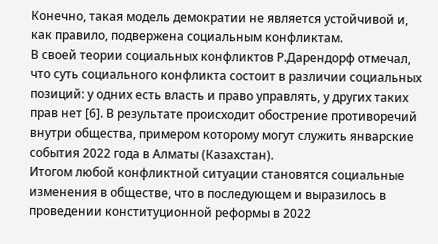Конечно, такая модель демократии не является устойчивой и, как правило, подвержена социальным конфликтам.
В своей теории социальных конфликтов Р.Дарендорф отмечал, что суть социального конфликта состоит в различии социальных позиций: у одних есть власть и право управлять, у других таких прав нет [6]. В результате происходит обострение противоречий внутри общества, примером которому могут служить январские события 2022 года в Алматы (Казахстан).
Итогом любой конфликтной ситуации становятся социальные изменения в обществе, что в последующем и выразилось в проведении конституционной реформы в 2022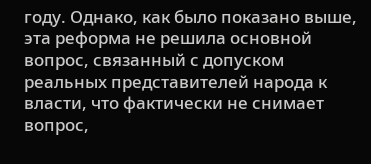году. Однако, как было показано выше, эта реформа не решила основной вопрос, связанный с допуском реальных представителей народа к власти, что фактически не снимает вопрос,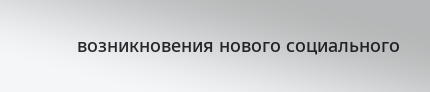возникновения нового социального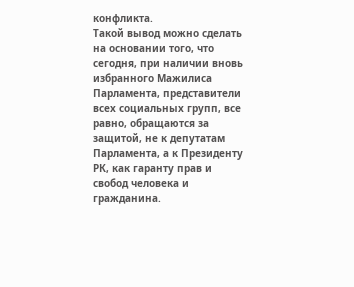конфликта.
Такой вывод можно сделать на основании того, что сегодня, при наличии вновь избранного Мажилиса Парламента, представители всех социальных групп, все равно, обращаются за защитой, не к депутатам Парламента, а к Президенту РК, как гаранту прав и свобод человека и гражданина.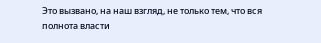Это вызвано, на наш взгляд, не только тем, что вся полнота власти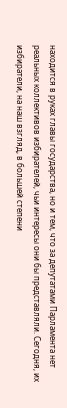находится в руках главы государства, но и тем, что за депутатами Парламента нет реальных коллективов избирателей, чьи интересы они бы представляли. Сегодня, их избиратели, на наш взгляд, в большей степени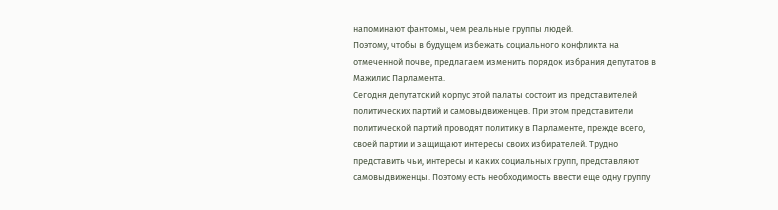напоминают фантомы, чем реальные группы людей.
Поэтому, чтобы в будущем избежать социального конфликта на отмеченной почве, предлагаем изменить порядок избрания депутатов в Мажилис Парламента.
Сегодня депутатский корпус этой палаты состоит из представителей политических партий и самовыдвиженцев. При этом представители политической партий проводят политику в Парламенте, прежде всего, своей партии и защищают интересы своих избирателей. Трудно представить чьи, интересы и каких социальных групп, представляют самовыдвиженцы. Поэтому есть необходимость ввести еще одну группу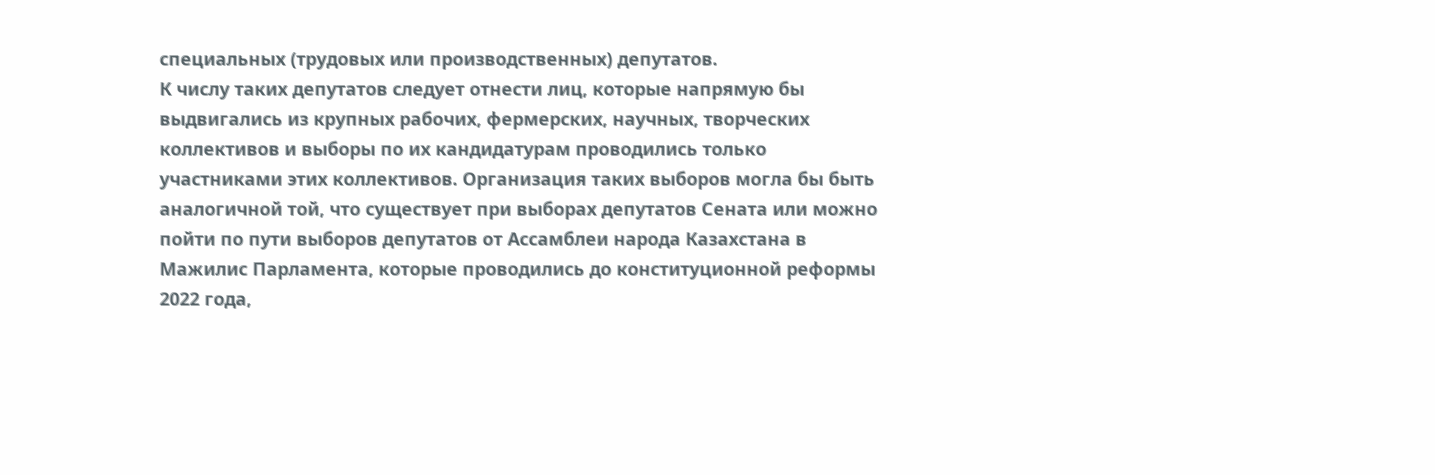специальных (трудовых или производственных) депутатов.
К числу таких депутатов следует отнести лиц, которые напрямую бы выдвигались из крупных рабочих, фермерских, научных, творческих коллективов и выборы по их кандидатурам проводились только участниками этих коллективов. Организация таких выборов могла бы быть аналогичной той, что существует при выборах депутатов Сената или можно пойти по пути выборов депутатов от Ассамблеи народа Казахстана в Мажилис Парламента, которые проводились до конституционной реформы 2022 года,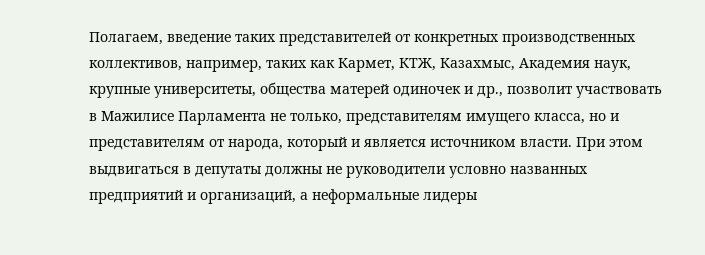Полагаем, введение таких представителей от конкретных производственных коллективов, например, таких как Кармет, КТЖ, Казахмыс, Академия наук, крупные университеты, общества матерей одиночек и др., позволит участвовать в Мажилисе Парламента не только, представителям имущего класса, но и представителям от народа, который и является источником власти. При этом выдвигаться в депутаты должны не руководители условно названных предприятий и организаций, а неформальные лидеры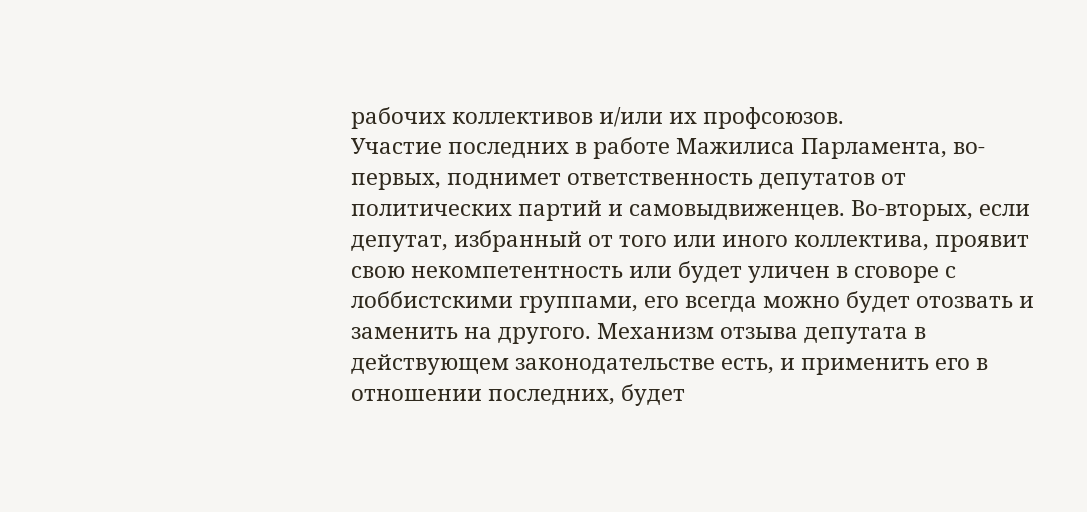рабочих коллективов и/или их профсоюзов.
Участие последних в работе Мажилиса Парламента, во-первых, поднимет ответственность депутатов от политических партий и самовыдвиженцев. Во-вторых, если депутат, избранный от того или иного коллектива, проявит свою некомпетентность или будет уличен в сговоре с лоббистскими группами, его всегда можно будет отозвать и заменить на другого. Механизм отзыва депутата в действующем законодательстве есть, и применить его в отношении последних, будет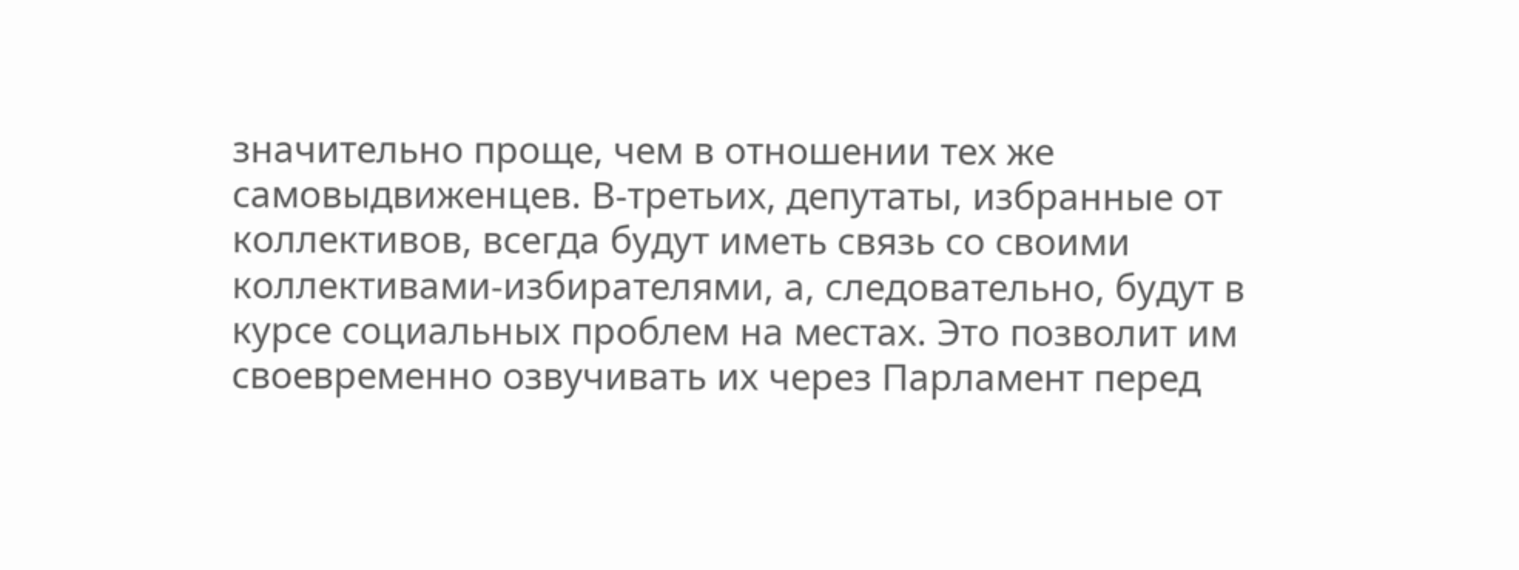значительно проще, чем в отношении тех же самовыдвиженцев. В-третьих, депутаты, избранные от коллективов, всегда будут иметь связь со своими коллективами-избирателями, а, следовательно, будут в курсе социальных проблем на местах. Это позволит им своевременно озвучивать их через Парламент перед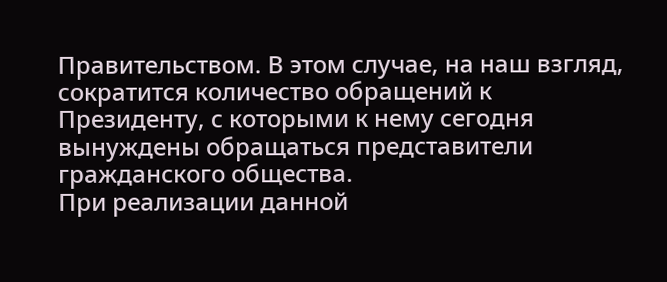Правительством. В этом случае, на наш взгляд, сократится количество обращений к Президенту, с которыми к нему сегодня вынуждены обращаться представители гражданского общества.
При реализации данной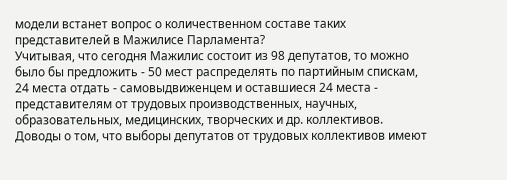модели встанет вопрос о количественном составе таких представителей в Мажилисе Парламента?
Учитывая, что сегодня Мажилис состоит из 98 депутатов, то можно было бы предложить - 50 мест распределять по партийным спискам, 24 места отдать - самовыдвиженцем и оставшиеся 24 места - представителям от трудовых производственных, научных, образовательных, медицинских, творческих и др. коллективов.
Доводы о том, что выборы депутатов от трудовых коллективов имеют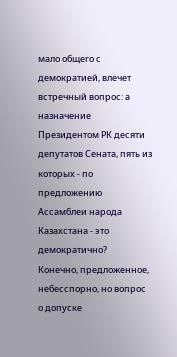мало общего с демократией, влечет встречный вопрос: а назначение Президентом РК десяти депутатов Сената, пять из которых - по предложению Ассамблеи народа Казахстана - это демократично?
Конечно, предложенное, небесспорно, но вопрос о допуске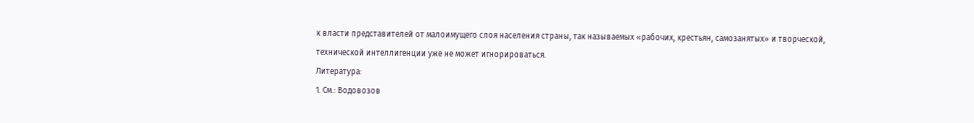к власти представителей от малоимущего слоя населения страны, так называемых «рабочих, крестьян, самозанятых» и творческой, технической интеллигенции уже не может игнорироваться.
Литература:
1. См.: Водовозов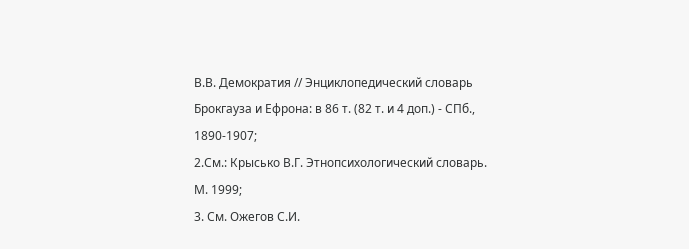В.В. Демократия // Энциклопедический словарь Брокгауза и Ефрона: в 86 т. (82 т. и 4 доп.) - СПб., 1890-1907;
2.См.: Крысько В.Г. Этнопсихологический словарь. М. 1999;
3. См. Ожегов С.И.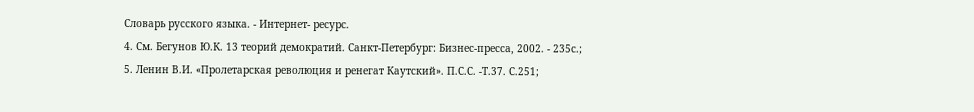Словарь русского языка. - Интернет- ресурс.
4. См. Бегунов Ю.К. 13 теорий демократий. Санкт-Петербург: Бизнес-пресса, 2002. - 235с.;
5. Ленин В.И. «Пролетарская революция и ренегат Каутский». П.С.С. -Т.37. С.251;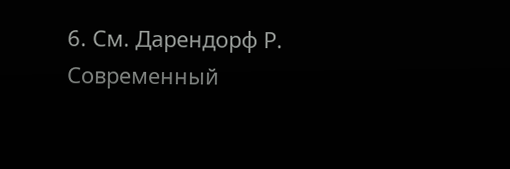6. См. Дарендорф Р. Современный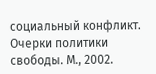социальный конфликт. Очерки политики свободы. М., 2002.